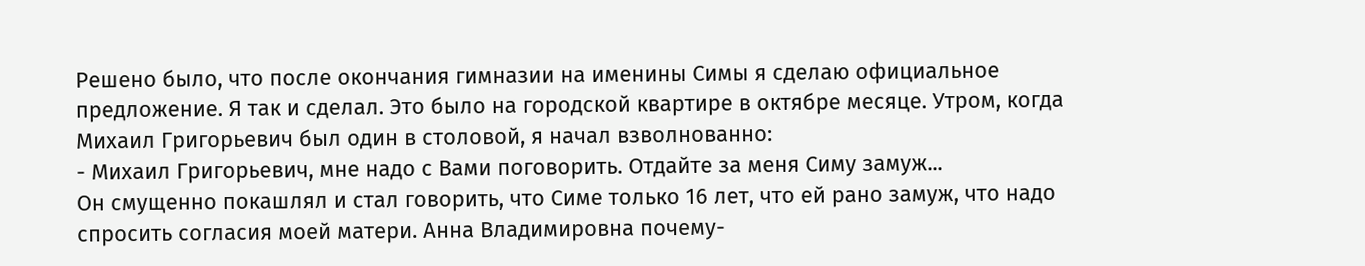Решено было, что после окончания гимназии на именины Симы я сделаю официальное предложение. Я так и сделал. Это было на городской квартире в октябре месяце. Утром, когда Михаил Григорьевич был один в столовой, я начал взволнованно:
- Михаил Григорьевич, мне надо с Вами поговорить. Отдайте за меня Симу замуж...
Он смущенно покашлял и стал говорить, что Симе только 16 лет, что ей рано замуж, что надо спросить согласия моей матери. Анна Владимировна почему-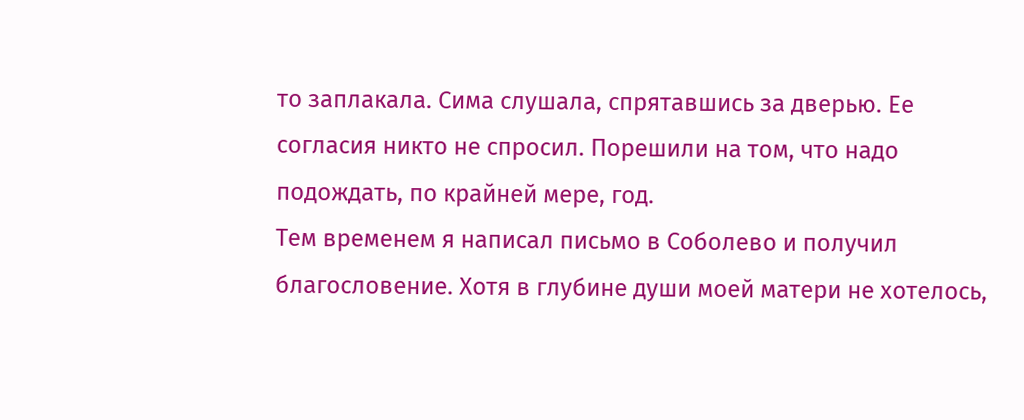то заплакала. Сима слушала, спрятавшись за дверью. Ее согласия никто не спросил. Порешили на том, что надо подождать, по крайней мере, год.
Тем временем я написал письмо в Соболево и получил благословение. Хотя в глубине души моей матери не хотелось,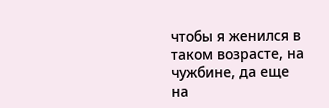чтобы я женился в таком возрасте, на чужбине, да еще на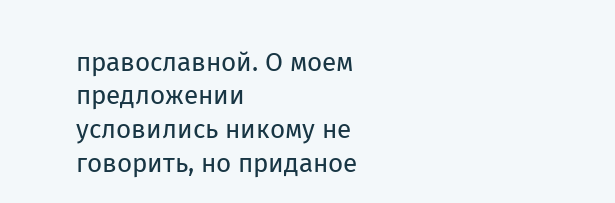православной. О моем предложении условились никому не говорить, но приданое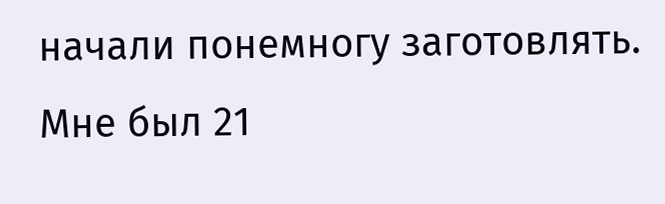начали понемногу заготовлять. Мне был 21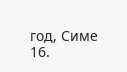год, Симе 16.